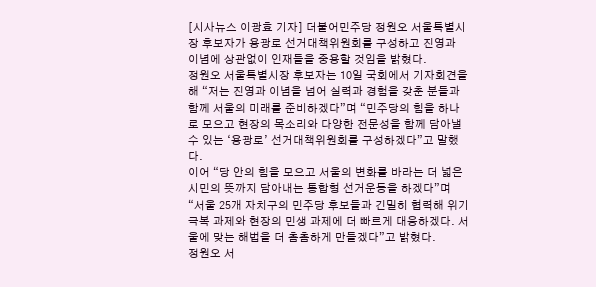[시사뉴스 이광효 기자] 더불어민주당 정원오 서울특별시장 후보자가 용광로 선거대책위원회를 구성하고 진영과 이념에 상관없이 인재들을 중용할 것임을 밝혔다.
정원오 서울특별시장 후보자는 10일 국회에서 기자회견을 해 “저는 진영과 이념을 넘어 실력과 경험을 갖춘 분들과 함께 서울의 미래를 준비하겠다”며 “민주당의 힘을 하나로 모으고 현장의 목소리와 다양한 전문성을 함께 담아낼 수 있는 ‘용광로’ 선거대책위원회를 구성하겠다”고 말했다.
이어 “당 안의 힘을 모으고 서울의 변화를 바라는 더 넓은 시민의 뜻까지 담아내는 통합형 선거운동을 하겠다”며 “서울 25개 자치구의 민주당 후보들과 긴밀히 협력해 위기 극복 과제와 현장의 민생 과제에 더 빠르게 대응하겠다. 서울에 맞는 해법을 더 촘촘하게 만들겠다”고 밝혔다.
정원오 서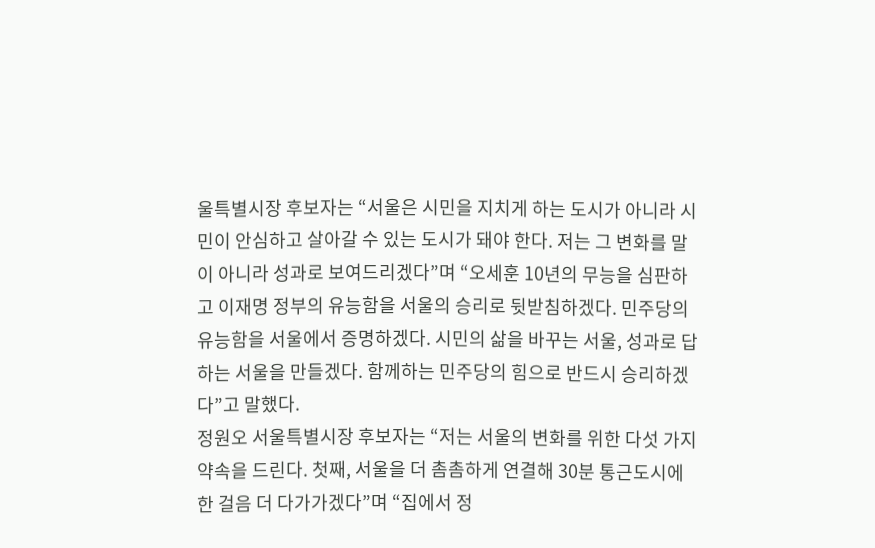울특별시장 후보자는 “서울은 시민을 지치게 하는 도시가 아니라 시민이 안심하고 살아갈 수 있는 도시가 돼야 한다. 저는 그 변화를 말이 아니라 성과로 보여드리겠다”며 “오세훈 10년의 무능을 심판하고 이재명 정부의 유능함을 서울의 승리로 뒷받침하겠다. 민주당의 유능함을 서울에서 증명하겠다. 시민의 삶을 바꾸는 서울, 성과로 답하는 서울을 만들겠다. 함께하는 민주당의 힘으로 반드시 승리하겠다”고 말했다.
정원오 서울특별시장 후보자는 “저는 서울의 변화를 위한 다섯 가지 약속을 드린다. 첫째, 서울을 더 촘촘하게 연결해 30분 통근도시에 한 걸음 더 다가가겠다”며 “집에서 정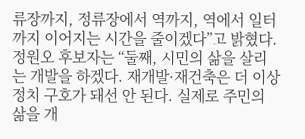류장까지, 정류장에서 역까지, 역에서 일터까지 이어지는 시간을 줄이겠다”고 밝혔다.
정원오 후보자는 “둘째, 시민의 삶을 살리는 개발을 하겠다. 재개발·재건축은 더 이상 정치 구호가 돼선 안 된다. 실제로 주민의 삶을 개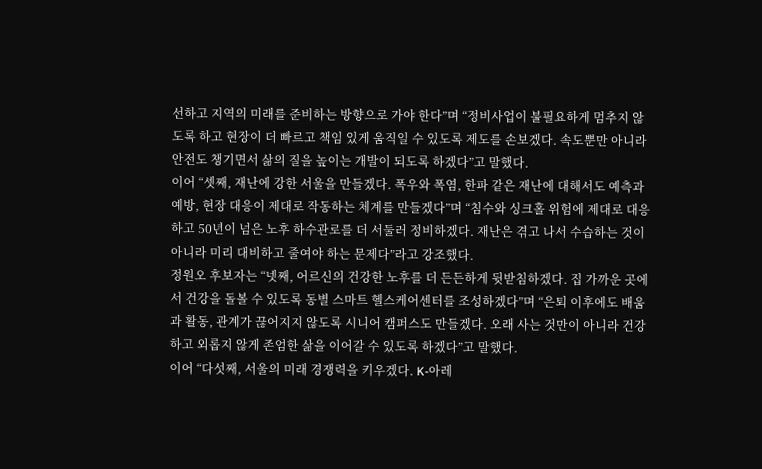선하고 지역의 미래를 준비하는 방향으로 가야 한다”며 “정비사업이 불필요하게 멈추지 않도록 하고 현장이 더 빠르고 책임 있게 움직일 수 있도록 제도를 손보겠다. 속도뿐만 아니라 안전도 챙기면서 삶의 질을 높이는 개발이 되도록 하겠다”고 말했다.
이어 “셋째, 재난에 강한 서울을 만들겠다. 폭우와 폭염, 한파 같은 재난에 대해서도 예측과 예방, 현장 대응이 제대로 작동하는 체계를 만들겠다”며 “침수와 싱크홀 위험에 제대로 대응하고 50년이 넘은 노후 하수관로를 더 서둘러 정비하겠다. 재난은 겪고 나서 수습하는 것이 아니라 미리 대비하고 줄여야 하는 문제다”라고 강조했다.
정원오 후보자는 “넷째, 어르신의 건강한 노후를 더 든든하게 뒷받침하겠다. 집 가까운 곳에서 건강을 돌볼 수 있도록 동별 스마트 헬스케어센터를 조성하겠다”며 “은퇴 이후에도 배움과 활동, 관계가 끊어지지 않도록 시니어 캠퍼스도 만들겠다. 오래 사는 것만이 아니라 건강하고 외롭지 않게 존엄한 삶을 이어갈 수 있도록 하겠다”고 말했다.
이어 “다섯째, 서울의 미래 경쟁력을 키우겠다. K-아레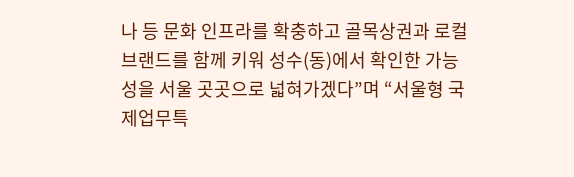나 등 문화 인프라를 확충하고 골목상권과 로컬 브랜드를 함께 키워 성수(동)에서 확인한 가능성을 서울 곳곳으로 넓혀가겠다”며 “서울형 국제업무특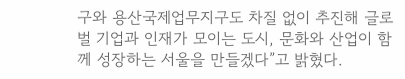구와 용산국제업무지구도 차질 없이 추진해 글로벌 기업과 인재가 모이는 도시, 문화와 산업이 함께 성장하는 서울을 만들겠다”고 밝혔다.